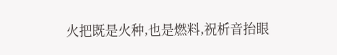火把既是火种,也是燃料,祝析音抬眼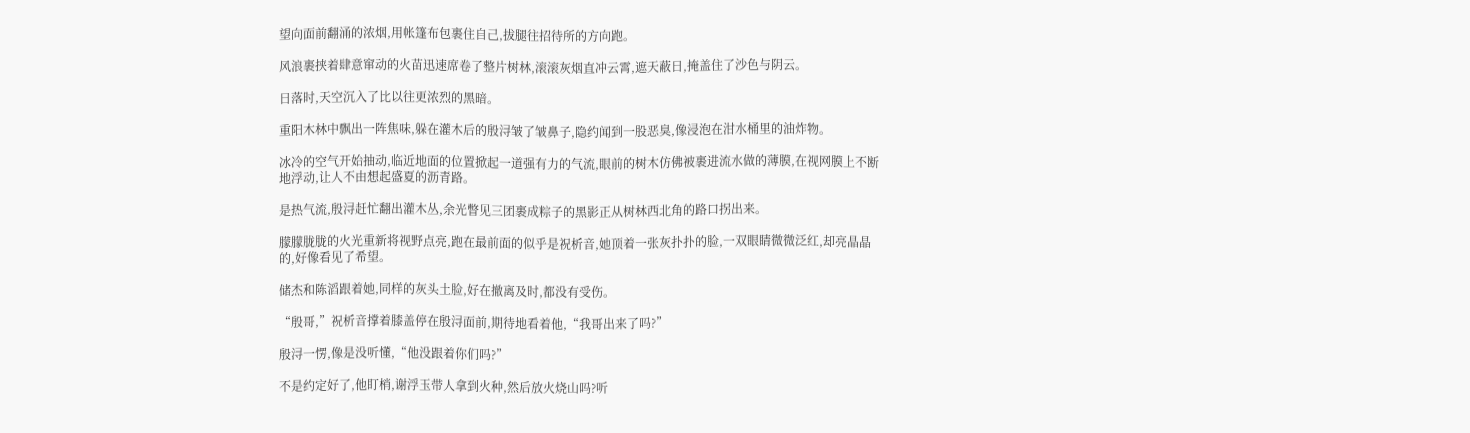望向面前翻涌的浓烟,用帐篷布包裹住自己,拔腿往招待所的方向跑。

风浪裹挟着肆意窜动的火苗迅速席卷了整片树林,滚滚灰烟直冲云霄,遮天蔽日,掩盖住了沙色与阴云。

日落时,天空沉入了比以往更浓烈的黑暗。

重阳木林中飘出一阵焦味,躲在灌木后的殷浔皱了皱鼻子,隐约闻到一股恶臭,像浸泡在泔水桶里的油炸物。

冰冷的空气开始抽动,临近地面的位置掀起一道强有力的气流,眼前的树木仿佛被裹进流水做的薄膜,在视网膜上不断地浮动,让人不由想起盛夏的沥青路。

是热气流,殷浔赶忙翻出灌木丛,余光瞥见三团裹成粽子的黑影正从树林西北角的路口拐出来。

朦朦胧胧的火光重新将视野点亮,跑在最前面的似乎是祝析音,她顶着一张灰扑扑的脸,一双眼睛微微泛红,却亮晶晶的,好像看见了希望。

储杰和陈滔跟着她,同样的灰头土脸,好在撤离及时,都没有受伤。

“殷哥,”祝析音撑着膝盖停在殷浔面前,期待地看着他,“我哥出来了吗?”

殷浔一愣,像是没听懂,“他没跟着你们吗?”

不是约定好了,他盯梢,谢浮玉带人拿到火种,然后放火烧山吗?听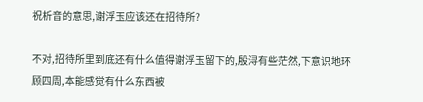祝析音的意思,谢浮玉应该还在招待所?

不对,招待所里到底还有什么值得谢浮玉留下的,殷浔有些茫然,下意识地环顾四周,本能感觉有什么东西被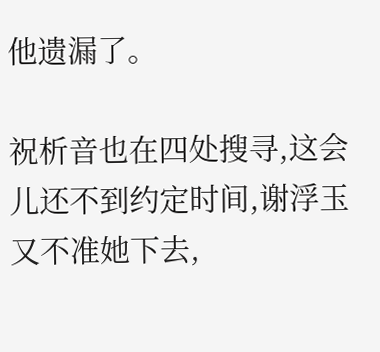他遗漏了。

祝析音也在四处搜寻,这会儿还不到约定时间,谢浮玉又不准她下去,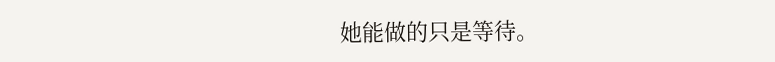她能做的只是等待。